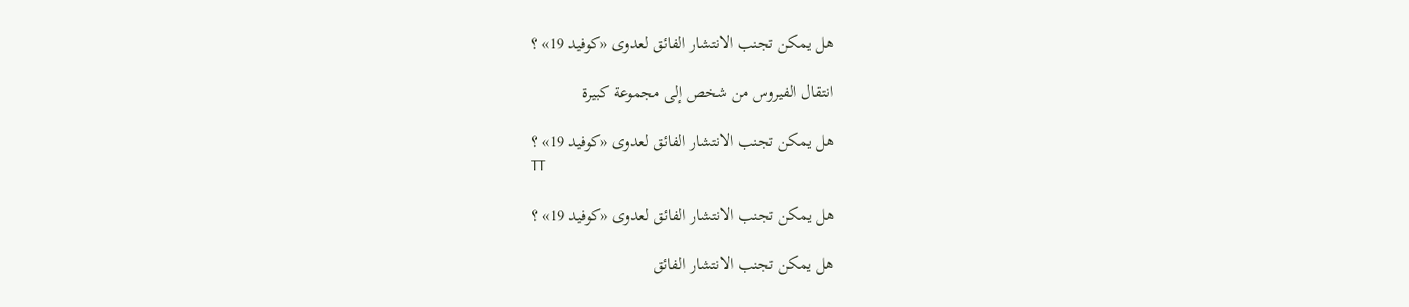هل يمكن تجنب الانتشار الفائق لعدوى «كوفيد 19» ؟

انتقال الفيروس من شخص إلى مجموعة كبيرة

هل يمكن تجنب الانتشار الفائق لعدوى «كوفيد 19» ؟
TT

هل يمكن تجنب الانتشار الفائق لعدوى «كوفيد 19» ؟

هل يمكن تجنب الانتشار الفائق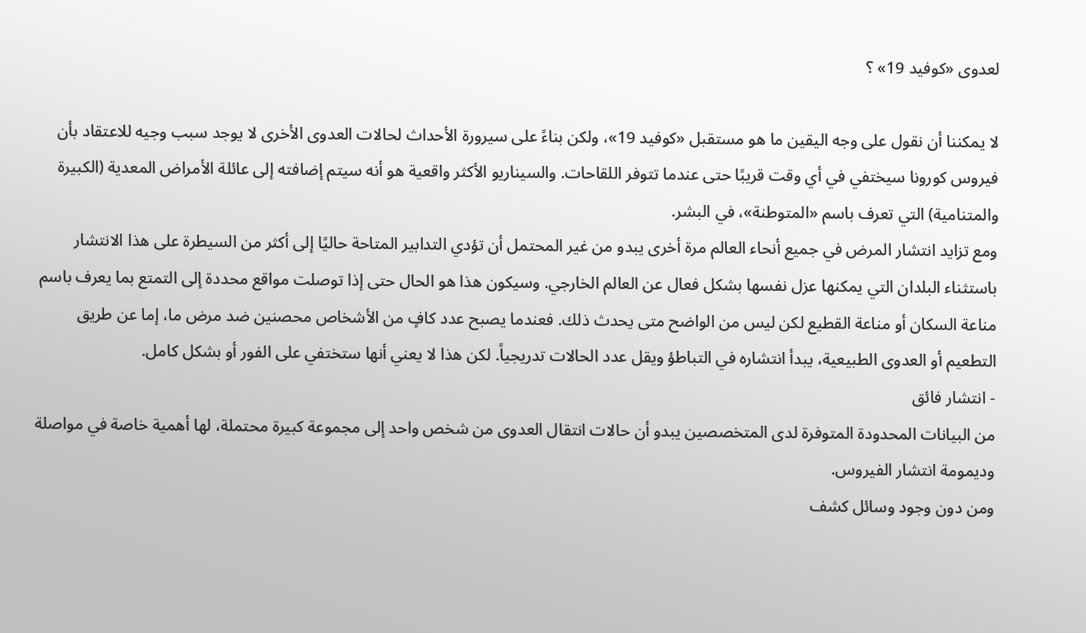لعدوى «كوفيد 19» ؟

لا يمكننا أن نقول على وجه اليقين ما هو مستقبل «كوفيد 19»، ولكن بناءً على سيرورة الأحداث لحالات العدوى الأخرى لا يوجد سبب وجيه للاعتقاد بأن فيروس كورونا سيختفي في أي وقت قريبًا حتى عندما تتوفر اللقاحات. والسيناريو الأكثر واقعية هو أنه سيتم إضافته إلى عائلة الأمراض المعدية (الكبيرة والمتنامية) التي تعرف باسم «المتوطنة»، في البشر.
ومع تزايد انتشار المرض في جميع أنحاء العالم مرة أخرى يبدو من غير المحتمل أن تؤدي التدابير المتاحة حاليًا إلى أكثر من السيطرة على هذا الانتشار باستثناء البلدان التي يمكنها عزل نفسها بشكل فعال عن العالم الخارجي. وسيكون هذا هو الحال حتى إذا توصلت مواقع محددة إلى التمتع بما يعرف باسم مناعة السكان أو مناعة القطيع لكن ليس من الواضح متى يحدث ذلك. فعندما يصبح عدد كافٍ من الأشخاص محصنين ضد مرض ما، إما عن طريق التطعيم أو العدوى الطبيعية، يبدأ انتشاره في التباطؤ ويقل عدد الحالات تدريجياً. لكن هذا لا يعني أنها ستختفي على الفور أو بشكل كامل.
- انتشار فائق
من البيانات المحدودة المتوفرة لدى المتخصصين يبدو أن حالات انتقال العدوى من شخص واحد إلى مجموعة كبيرة محتملة، لها أهمية خاصة في مواصلة وديمومة انتشار الفيروس.
ومن دون وجود وسائل كشف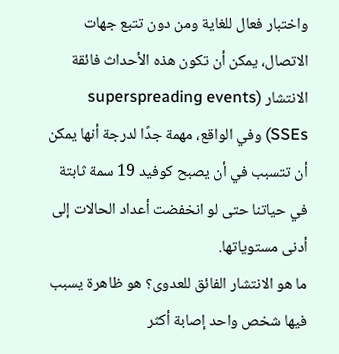واختبار فعال للغاية ومن دون تتبع جهات الاتصال، يمكن أن تكون هذه الأحداث فائقة الانتشار (superspreading events (SSEs وفي الواقع، مهمة جدًا لدرجة أنها يمكن أن تتسبب في أن يصبح كوفيد 19 سمة ثابتة في حياتنا حتى لو انخفضت أعداد الحالات إلى أدنى مستوياتها.
ما هو الانتشار الفائق للعدوى؟ هو ظاهرة يسبب فيها شخص واحد إصابة أكثر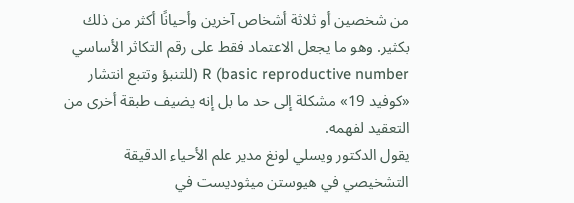من شخصين أو ثلاثة أشخاص آخرين وأحيانًا أكثر من ذلك بكثير. وهو ما يجعل الاعتماد فقط على رقم التكاثر الأساسي R (basic reproductive number (للتنبؤ وتتبع انتشار «كوفيد 19» مشكلة إلى حد ما بل إنه يضيف طبقة أخرى من التعقيد لفهمه.
يقول الدكتور ويسلي لونغ مدير علم الأحياء الدقيقة التشخيصي في هيوستن ميثوديست في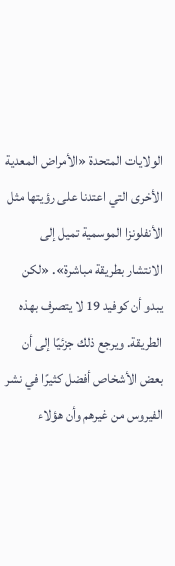الولايات المتحدة «الأمراض المعدية الأخرى التي اعتدنا على رؤيتها مثل الأنفلونزا الموسمية تميل إلى الانتشار بطريقة مباشرة». «لكن يبدو أن كوفيد 19 لا يتصرف بهذه الطريقة. ويرجع ذلك جزئيًا إلى أن بعض الأشخاص أفضل كثيرًا في نشر الفيروس من غيرهم وأن هؤلاء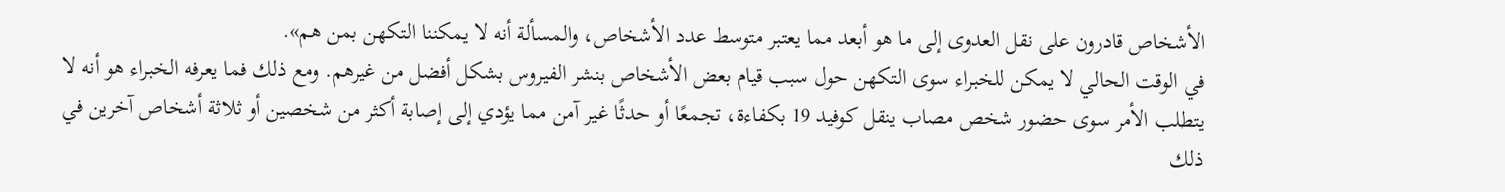الأشخاص قادرون على نقل العدوى إلى ما هو أبعد مما يعتبر متوسط عدد الأشخاص، والمسألة أنه لا يمكننا التكهن بمن هم».
في الوقت الحالي لا يمكن للخبراء سوى التكهن حول سبب قيام بعض الأشخاص بنشر الفيروس بشكل أفضل من غيرهم. ومع ذلك فما يعرفه الخبراء هو أنه لا يتطلب الأمر سوى حضور شخص مصاب ينقل كوفيد 19 بكفاءة، تجمعًا أو حدثًا غير آمن مما يؤدي إلى إصابة أكثر من شخصين أو ثلاثة أشخاص آخرين في ذلك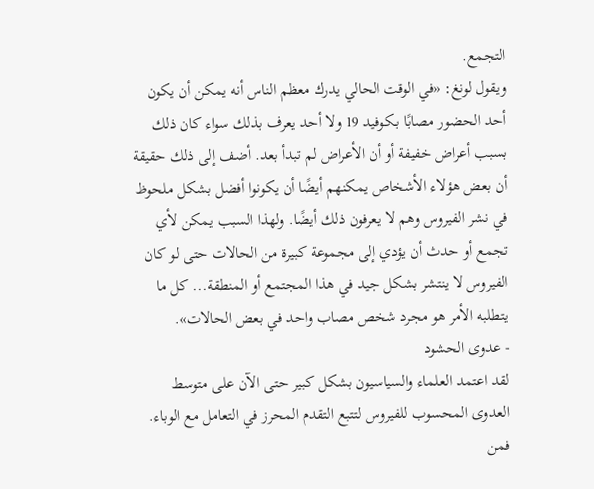التجمع.
ويقول لونغ: «في الوقت الحالي يدرك معظم الناس أنه يمكن أن يكون أحد الحضور مصابًا بـكوفيد 19 ولا أحد يعرف بذلك سواء كان ذلك بسبب أعراض خفيفة أو أن الأعراض لم تبدأ بعد. أضف إلى ذلك حقيقة أن بعض هؤلاء الأشخاص يمكنهم أيضًا أن يكونوا أفضل بشكل ملحوظ في نشر الفيروس وهم لا يعرفون ذلك أيضًا. ولهذا السبب يمكن لأي تجمع أو حدث أن يؤدي إلى مجموعة كبيرة من الحالات حتى لو كان الفيروس لا ينتشر بشكل جيد في هذا المجتمع أو المنطقة... كل ما يتطلبه الأمر هو مجرد شخص مصاب واحد في بعض الحالات».
- عدوى الحشود
لقد اعتمد العلماء والسياسيون بشكل كبير حتى الآن على متوسط العدوى المحسوب للفيروس لتتبع التقدم المحرز في التعامل مع الوباء. فمن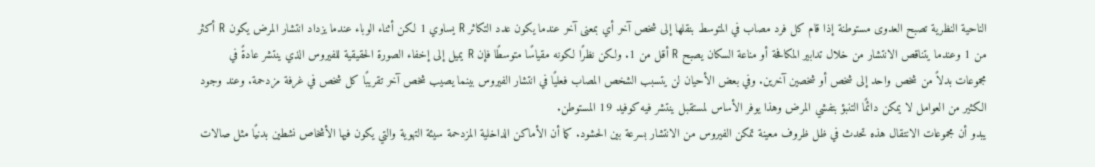الناحية النظرية تصبح العدوى مستوطنة إذا قام كل فرد مصاب في المتوسط بنقلها إلى شخص آخر أي بمعنى آخر عندما يكون عدد التكاثر R يساوي 1 لكن أثناء الوباء عندما يزداد انتشار المرض يكون R أكثر من 1 وعندما يتناقص الانتشار من خلال تدابير المكافحة أو مناعة السكان يصبح R أقل من 1. ولكن نظرًا لكونه مقياسًا متوسطًا فإن R يميل إلى إخفاء الصورة الحقيقية للفيروس الذي ينتشر عادةً في مجموعات بدلاً من شخص واحد إلى شخص أو شخصين آخرين. وفي بعض الأحيان لن يتسبب الشخص المصاب فعليًا في انتشار الفيروس بينما يصيب شخص آخر تقريبًا كل شخص في غرفة مزدحمة. وعند وجود الكثير من العوامل لا يمكن دائمًا التنبؤ بتفشي المرض وهذا يوفر الأساس لمستقبل ينتشر فيه كوفيد 19 المستوطن.
يبدو أن مجموعات الانتقال هذه تحدث في ظل ظروف معينة تمكن الفيروس من الانتشار بسرعة بين الحشود. كما أن الأماكن الداخلية المزدحمة سيئة التهوية والتي يكون فيها الأشخاص نشطين بدنيًا مثل صالات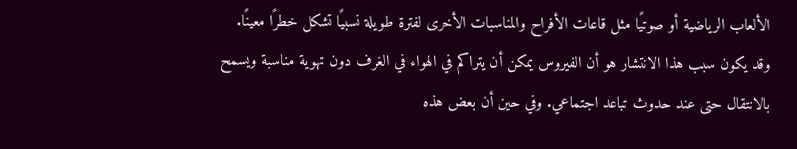الألعاب الرياضية أو صوتيًا مثل قاعات الأفراح والمناسبات الأخرى لفترة طويلة نسبيًا تشكل خطرًا معينًا.
وقد يكون سبب هذا الانتشار هو أن الفيروس يمكن أن يتراكم في الهواء في الغرف دون تهوية مناسبة ويسمح بالانتقال حتى عند حدوث تباعد اجتماعي. وفي حين أن بعض هذه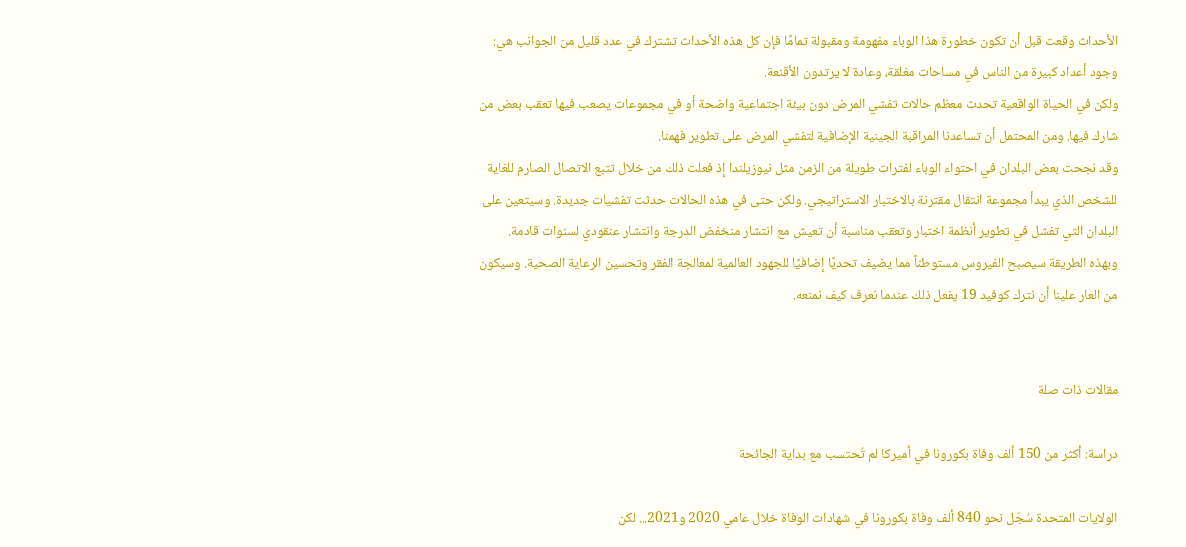الأحداث وقعت قبل أن تكون خطورة هذا الوباء مفهومة ومقبولة تمامًا فإن كل هذه الأحداث تشترك في عدد قليل من الجوانب هي: وجود أعداد كبيرة من الناس في مساحات مغلقة، وعادة لا يرتدون الأقنعة.
ولكن في الحياة الواقعية تحدث معظم حالات تفشي المرض دون بيئة اجتماعية واضحة أو في مجموعات يصعب فيها تعقب بعض من شارك فيها. ومن المحتمل أن تساعدنا المراقبة الجينية الإضافية لتفشي المرض على تطوير فهمنا.
وقد نجحت بعض البلدان في احتواء الوباء لفترات طويلة من الزمن مثل نيوزيلندا إذ فعلت ذلك من خلال تتبع الاتصال الصارم للغاية للشخص الذي يبدأ مجموعة انتقال مقترنة بالاختبار الاستراتيجي. ولكن حتى في هذه الحالات حدثت تفشيات جديدة. وسيتعين على البلدان التي تفشل في تطوير أنظمة اختبار وتعقب مناسبة أن تعيش مع انتشار منخفض الدرجة وانتشار عنقودي لسنوات قادمة. وبهذه الطريقة سيصبح الفيروس مستوطناً مما يضيف تحديًا إضافيًا للجهود العالمية لمعالجة الفقر وتحسين الرعاية الصحية. وسيكون من العار علينا أن نترك كوفيد 19 يفعل ذلك عندما نعرف كيف نمنعه.


مقالات ذات صلة

دراسة: أكثر من 150 ألف وفاة بكورونا في أميركا لم تُحتسب مع بداية الجائحة

الولايات المتحدة سُجّل نحو 840 ألف وفاة بكورونا في شهادات الوفاة خلال عامي 2020 و2021... لكن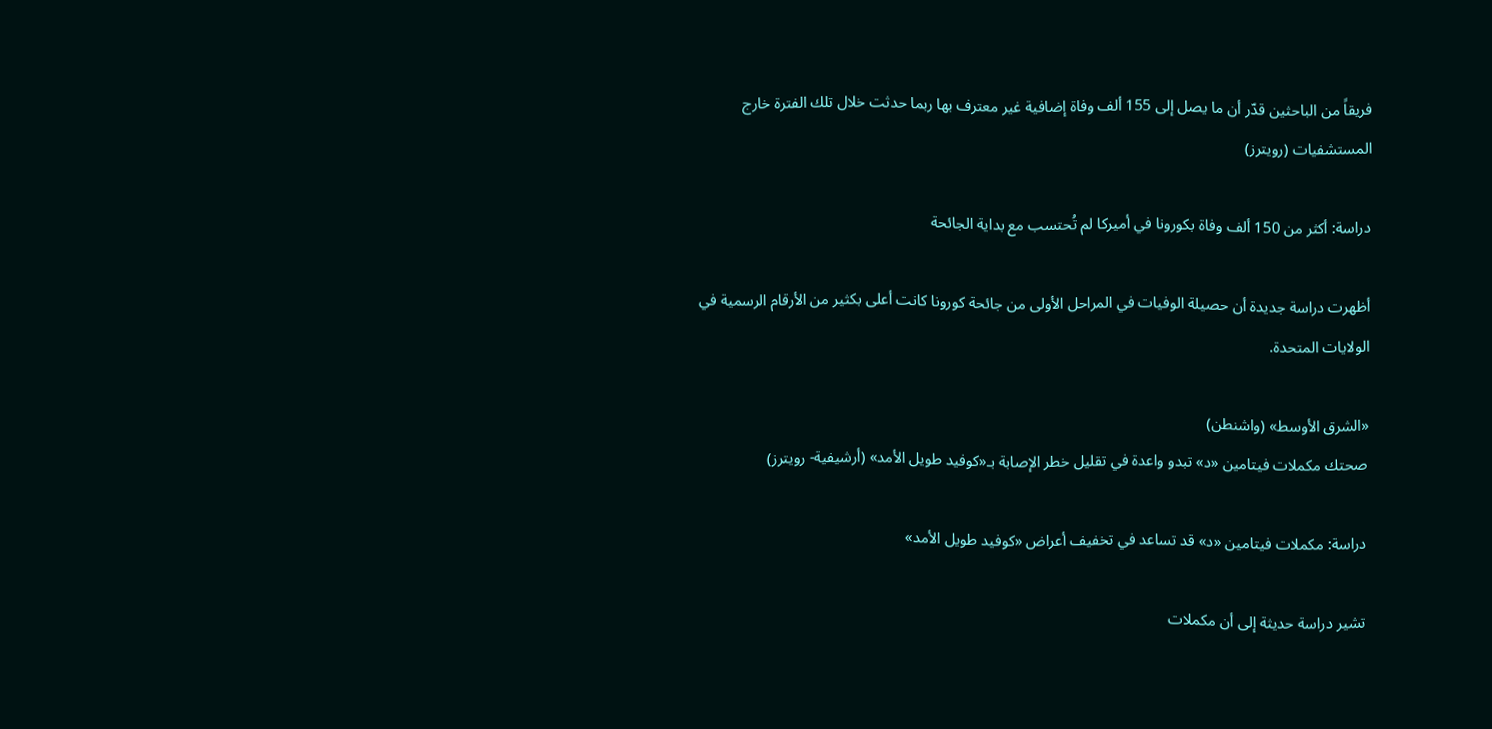فريقاً من الباحثين قدّر أن ما يصل إلى 155 ألف وفاة إضافية غير معترف بها ربما حدثت خلال تلك الفترة خارج المستشفيات (رويترز)

دراسة: أكثر من 150 ألف وفاة بكورونا في أميركا لم تُحتسب مع بداية الجائحة

أظهرت دراسة جديدة أن حصيلة الوفيات في المراحل الأولى من جائحة كورونا كانت أعلى بكثير من الأرقام الرسمية في الولايات المتحدة.

«الشرق الأوسط» (واشنطن)
صحتك مكملات فيتامين «د» تبدو واعدة في تقليل خطر الإصابة بـ«كوفيد طويل الأمد» (أرشيفية- رويترز)

دراسة: مكملات فيتامين «د» قد تساعد في تخفيف أعراض «كوفيد طويل الأمد»

تشير دراسة حديثة إلى أن مكملات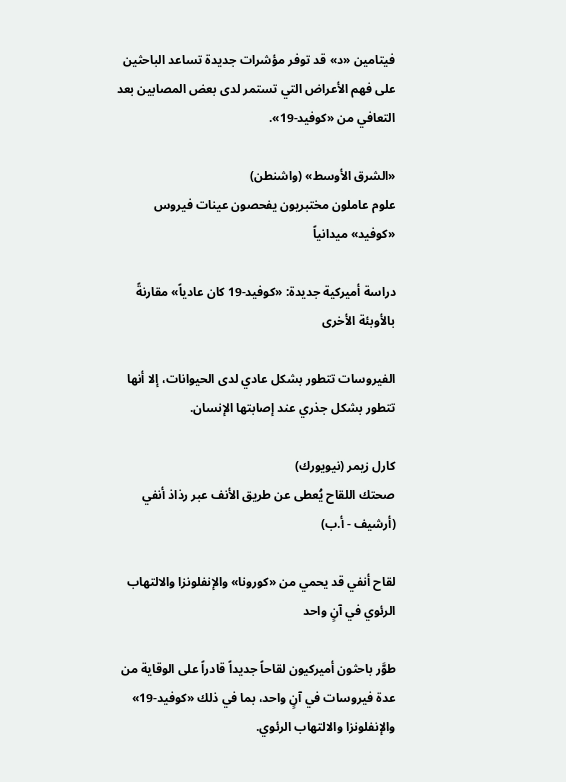فيتامين «د» قد توفر مؤشرات جديدة تساعد الباحثين على فهم الأعراض التي تستمر لدى بعض المصابين بعد التعافي من «كوفيد-19».

«الشرق الأوسط» (واشنطن)
علوم عاملون مختبريون يفحصون عينات فيروس «كوفيد» ميدانياً

دراسة أميركية جديدة: «كوفيد-19 كان عادياً» مقارنةً بالأوبئة الأخرى

الفيروسات تتطور بشكل عادي لدى الحيوانات، إلا أنها تتطور بشكل جذري عند إصابتها الإنسان.

كارل زيمر (نيويورك)
صحتك اللقاح يُعطى عن طريق الأنف عبر رذاذ أنفي (أرشيف - أ.ب)

لقاح أنفي قد يحمي من «كورونا» والإنفلونزا والالتهاب الرئوي في آنٍ واحد

طوَّر باحثون أميركيون لقاحاً جديداً قادراً على الوقاية من عدة فيروسات في آنٍ واحد، بما في ذلك «كوفيد-19» والإنفلونزا والالتهاب الرئوي.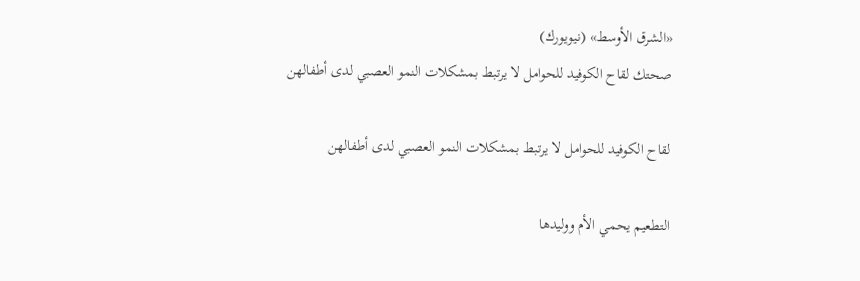«الشرق الأوسط» (نيويورك)
صحتك لقاح الكوفيد للحوامل لا يرتبط بمشكلات النمو العصبي لدى أطفالهن

لقاح الكوفيد للحوامل لا يرتبط بمشكلات النمو العصبي لدى أطفالهن

التطعيم يحمي الأم ووليدها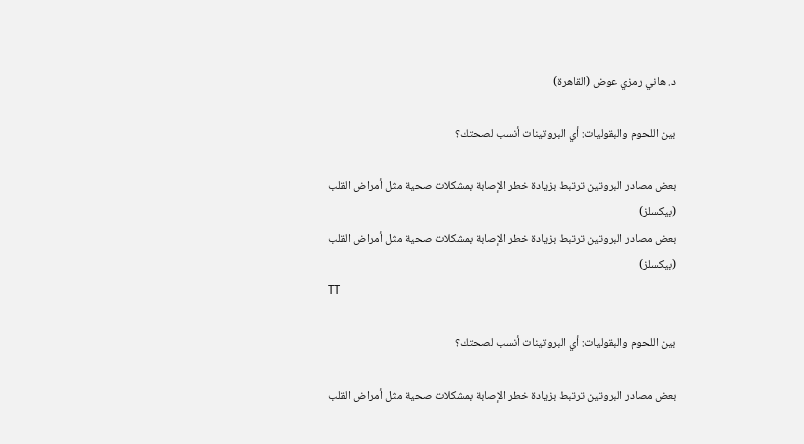د. هاني رمزي عوض (القاهرة)

بين اللحوم والبقوليات: أي البروتينات أنسب لصحتك؟

بعض مصادر البروتين ترتبط بزيادة خطر الإصابة بمشكلات صحية مثل أمراض القلب (بيكسلز)
بعض مصادر البروتين ترتبط بزيادة خطر الإصابة بمشكلات صحية مثل أمراض القلب (بيكسلز)
TT

بين اللحوم والبقوليات: أي البروتينات أنسب لصحتك؟

بعض مصادر البروتين ترتبط بزيادة خطر الإصابة بمشكلات صحية مثل أمراض القلب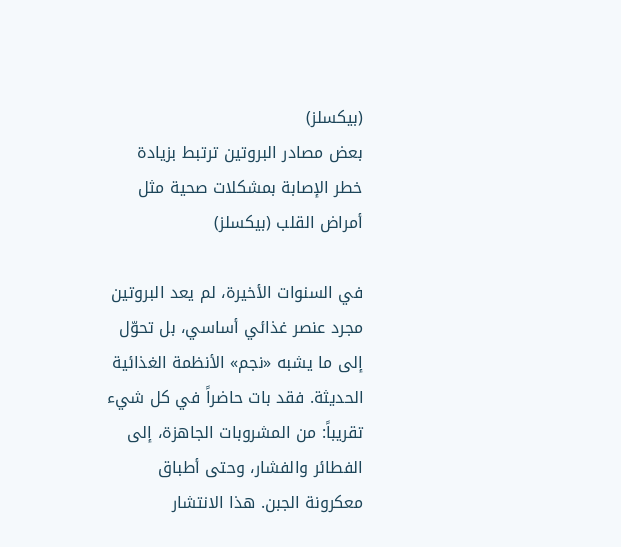(بيكسلز)
بعض مصادر البروتين ترتبط بزيادة خطر الإصابة بمشكلات صحية مثل أمراض القلب (بيكسلز)

في السنوات الأخيرة، لم يعد البروتين مجرد عنصر غذائي أساسي، بل تحوّل إلى ما يشبه «نجم» الأنظمة الغذائية الحديثة. فقد بات حاضراً في كل شيء تقريباً: من المشروبات الجاهزة، إلى الفطائر والفشار، وحتى أطباق معكرونة الجبن. هذا الانتشار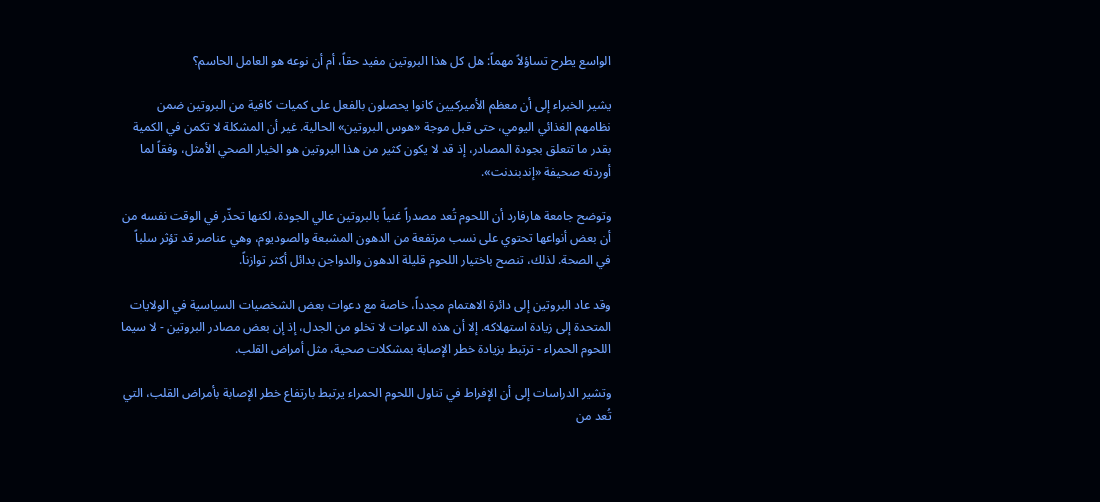الواسع يطرح تساؤلاً مهماً: هل كل هذا البروتين مفيد حقاً، أم أن نوعه هو العامل الحاسم؟

يشير الخبراء إلى أن معظم الأميركيين كانوا يحصلون بالفعل على كميات كافية من البروتين ضمن نظامهم الغذائي اليومي، حتى قبل موجة «هوس البروتين» الحالية. غير أن المشكلة لا تكمن في الكمية بقدر ما تتعلق بجودة المصادر، إذ قد لا يكون كثير من هذا البروتين هو الخيار الصحي الأمثل، وفقاً لما أوردته صحيفة «إندبندنت».

وتوضح جامعة هارفارد أن اللحوم تُعد مصدراً غنياً بالبروتين عالي الجودة، لكنها تحذّر في الوقت نفسه من أن بعض أنواعها تحتوي على نسب مرتفعة من الدهون المشبعة والصوديوم، وهي عناصر قد تؤثر سلباً في الصحة. لذلك، تنصح باختيار اللحوم قليلة الدهون والدواجن بدائل أكثر توازناً.

وقد عاد البروتين إلى دائرة الاهتمام مجدداً، خاصة مع دعوات بعض الشخصيات السياسية في الولايات المتحدة إلى زيادة استهلاكه. إلا أن هذه الدعوات لا تخلو من الجدل، إذ إن بعض مصادر البروتين - لا سيما اللحوم الحمراء - ترتبط بزيادة خطر الإصابة بمشكلات صحية، مثل أمراض القلب.

وتشير الدراسات إلى أن الإفراط في تناول اللحوم الحمراء يرتبط بارتفاع خطر الإصابة بأمراض القلب، التي تُعد من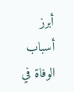أبرز أسباب الوفاة في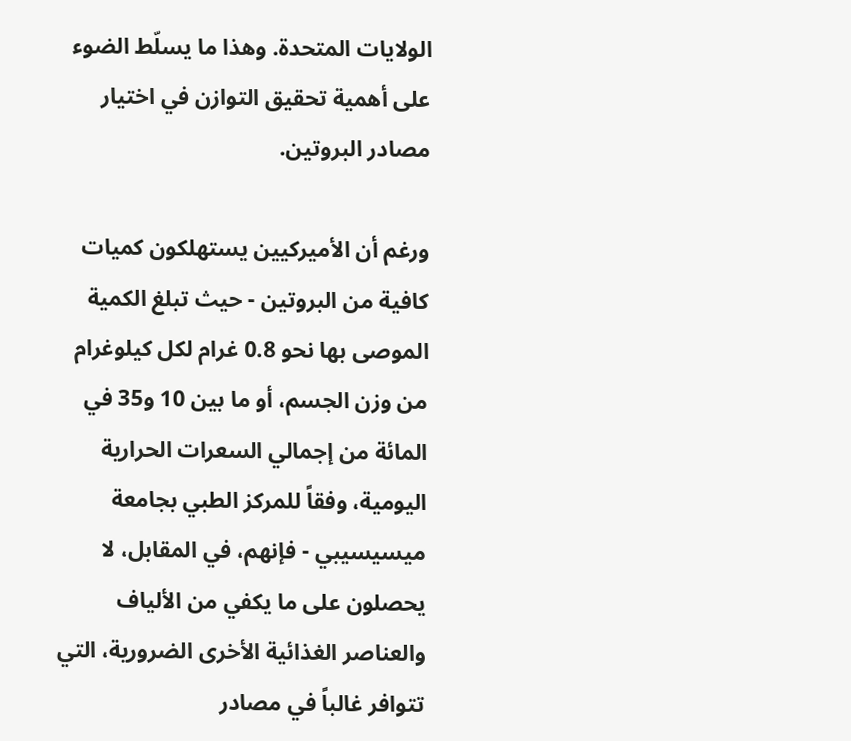الولايات المتحدة. وهذا ما يسلّط الضوء على أهمية تحقيق التوازن في اختيار مصادر البروتين.

ورغم أن الأميركيين يستهلكون كميات كافية من البروتين - حيث تبلغ الكمية الموصى بها نحو 0.8 غرام لكل كيلوغرام من وزن الجسم، أو ما بين 10 و35 في المائة من إجمالي السعرات الحرارية اليومية، وفقاً للمركز الطبي بجامعة ميسيسيبي - فإنهم، في المقابل، لا يحصلون على ما يكفي من الألياف والعناصر الغذائية الأخرى الضرورية، التي تتوافر غالباً في مصادر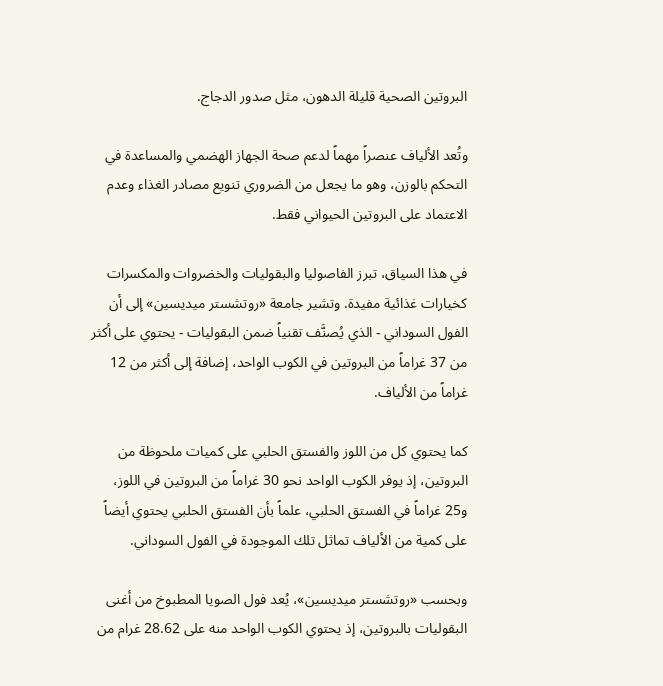البروتين الصحية قليلة الدهون، مثل صدور الدجاج.

وتُعد الألياف عنصراً مهماً لدعم صحة الجهاز الهضمي والمساعدة في التحكم بالوزن، وهو ما يجعل من الضروري تنويع مصادر الغذاء وعدم الاعتماد على البروتين الحيواني فقط.

في هذا السياق، تبرز الفاصوليا والبقوليات والخضروات والمكسرات كخيارات غذائية مفيدة. وتشير جامعة «روتشستر ميديسين» إلى أن الفول السوداني - الذي يُصنَّف تقنياً ضمن البقوليات - يحتوي على أكثر من 37 غراماً من البروتين في الكوب الواحد، إضافة إلى أكثر من 12 غراماً من الألياف.

كما يحتوي كل من اللوز والفستق الحلبي على كميات ملحوظة من البروتين، إذ يوفر الكوب الواحد نحو 30 غراماً من البروتين في اللوز، و25 غراماً في الفستق الحلبي، علماً بأن الفستق الحلبي يحتوي أيضاً على كمية من الألياف تماثل تلك الموجودة في الفول السوداني.

وبحسب «روتشستر ميديسين»، يُعد فول الصويا المطبوخ من أغنى البقوليات بالبروتين، إذ يحتوي الكوب الواحد منه على 28.62 غرام من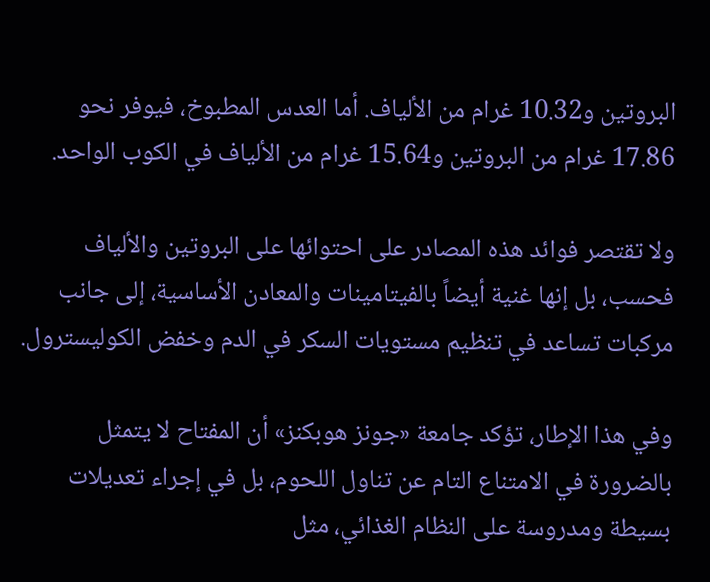البروتين و10.32 غرام من الألياف. أما العدس المطبوخ، فيوفر نحو 17.86 غرام من البروتين و15.64 غرام من الألياف في الكوب الواحد.

ولا تقتصر فوائد هذه المصادر على احتوائها على البروتين والألياف فحسب، بل إنها غنية أيضاً بالفيتامينات والمعادن الأساسية، إلى جانب مركبات تساعد في تنظيم مستويات السكر في الدم وخفض الكوليسترول.

وفي هذا الإطار، تؤكد جامعة «جونز هوبكنز» أن المفتاح لا يتمثل بالضرورة في الامتناع التام عن تناول اللحوم، بل في إجراء تعديلات بسيطة ومدروسة على النظام الغذائي، مثل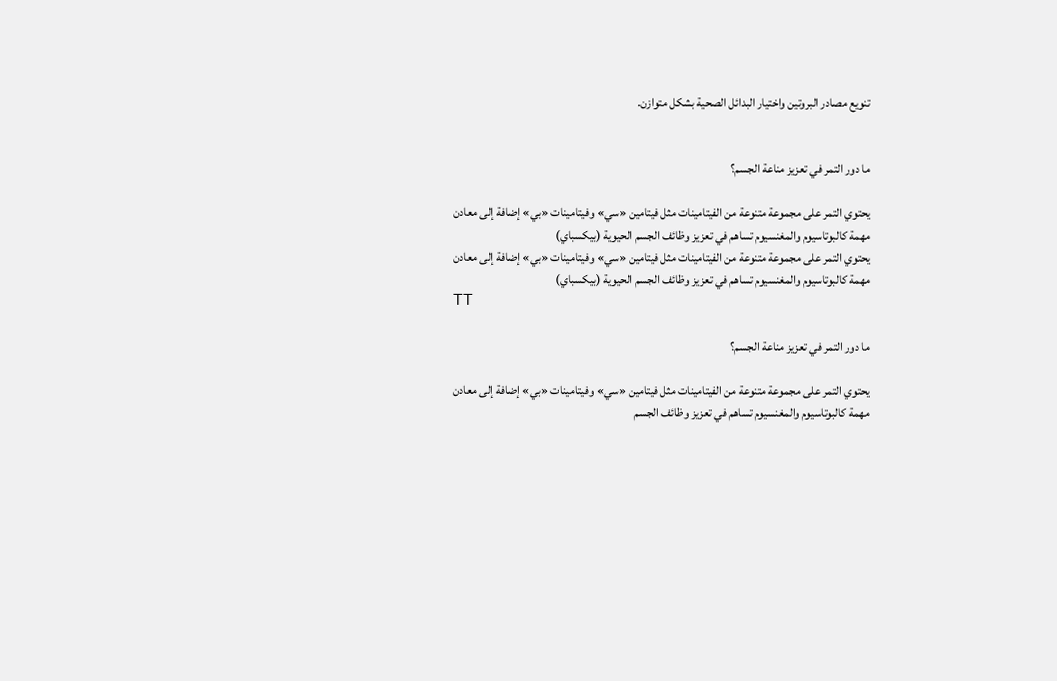تنويع مصادر البروتين واختيار البدائل الصحية بشكل متوازن.


ما دور التمر في تعزيز مناعة الجسم؟

يحتوي التمر على مجموعة متنوعة من الفيتامينات مثل فيتامين «سي» وفيتامينات «بي» إضافة إلى معادن مهمة كالبوتاسيوم والمغنسيوم تساهم في تعزيز وظائف الجسم الحيوية (بيكسباي)
يحتوي التمر على مجموعة متنوعة من الفيتامينات مثل فيتامين «سي» وفيتامينات «بي» إضافة إلى معادن مهمة كالبوتاسيوم والمغنسيوم تساهم في تعزيز وظائف الجسم الحيوية (بيكسباي)
TT

ما دور التمر في تعزيز مناعة الجسم؟

يحتوي التمر على مجموعة متنوعة من الفيتامينات مثل فيتامين «سي» وفيتامينات «بي» إضافة إلى معادن مهمة كالبوتاسيوم والمغنسيوم تساهم في تعزيز وظائف الجسم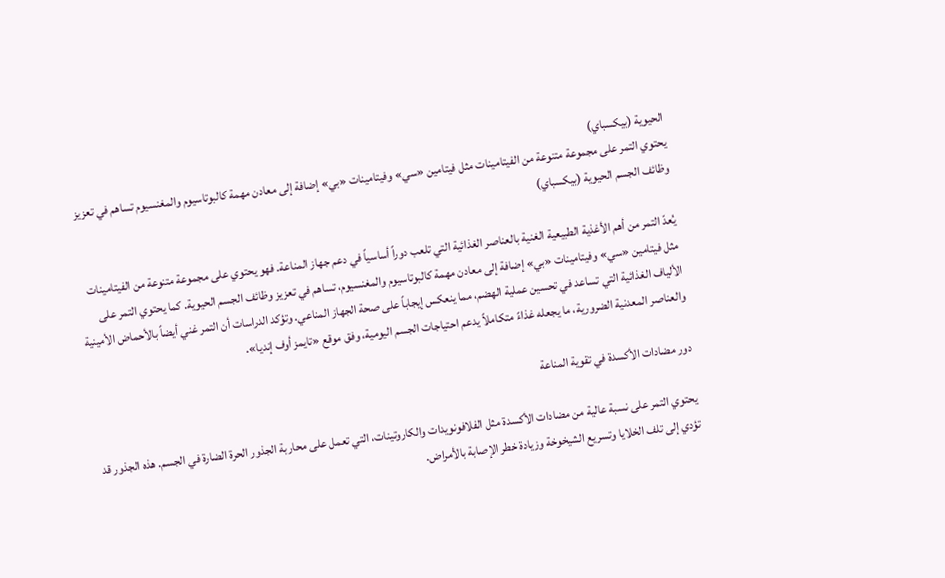الحيوية (بيكسباي)
يحتوي التمر على مجموعة متنوعة من الفيتامينات مثل فيتامين «سي» وفيتامينات «بي» إضافة إلى معادن مهمة كالبوتاسيوم والمغنسيوم تساهم في تعزيز وظائف الجسم الحيوية (بيكسباي)

يُعدّ التمر من أهم الأغذية الطبيعية الغنية بالعناصر الغذائية التي تلعب دوراً أساسياً في دعم جهاز المناعة. فهو يحتوي على مجموعة متنوعة من الفيتامينات مثل فيتامين «سي» وفيتامينات «بي» إضافة إلى معادن مهمة كالبوتاسيوم والمغنسيوم، تساهم في تعزيز وظائف الجسم الحيوية. كما يحتوي التمر على الألياف الغذائية التي تساعد في تحسين عملية الهضم، مما ينعكس إيجاباً على صحة الجهاز المناعي. وتؤكد الدراسات أن التمر غني أيضاً بالأحماض الأمينية والعناصر المعدنية الضرورية، ما يجعله غذاءً متكاملاً يدعم احتياجات الجسم اليومية، وفق موقع «تايمز أوف إنديا».

دور مضادات الأكسدة في تقوية المناعة

يحتوي التمر على نسبة عالية من مضادات الأكسدة مثل الفلافونويدات والكاروتينات، التي تعمل على محاربة الجذور الحرة الضارة في الجسم. هذه الجذور قد تؤدي إلى تلف الخلايا وتسريع الشيخوخة وزيادة خطر الإصابة بالأمراض.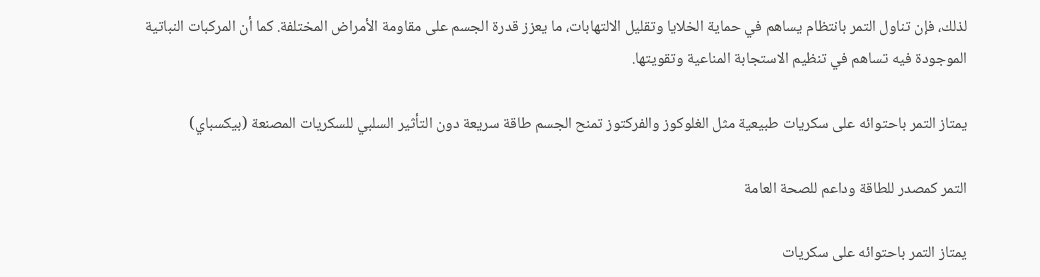لذلك، فإن تناول التمر بانتظام يساهم في حماية الخلايا وتقليل الالتهابات، ما يعزز قدرة الجسم على مقاومة الأمراض المختلفة. كما أن المركبات النباتية الموجودة فيه تساهم في تنظيم الاستجابة المناعية وتقويتها.

يمتاز التمر باحتوائه على سكريات طبيعية مثل الغلوكوز والفركتوز تمنح الجسم طاقة سريعة دون التأثير السلبي للسكريات المصنعة (بيكسباي)

التمر كمصدر للطاقة وداعم للصحة العامة

يمتاز التمر باحتوائه على سكريات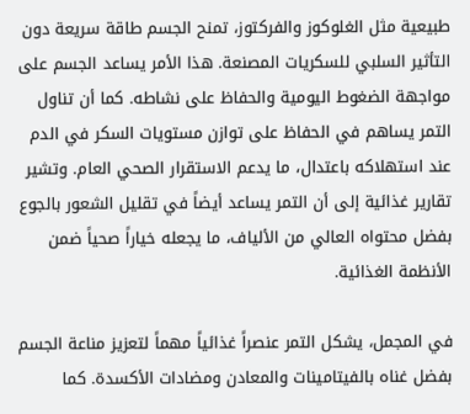طبيعية مثل الغلوكوز والفركتوز، تمنح الجسم طاقة سريعة دون التأثير السلبي للسكريات المصنعة. هذا الأمر يساعد الجسم على مواجهة الضغوط اليومية والحفاظ على نشاطه. كما أن تناول التمر يساهم في الحفاظ على توازن مستويات السكر في الدم عند استهلاكه باعتدال، ما يدعم الاستقرار الصحي العام. وتشير تقارير غذائية إلى أن التمر يساعد أيضاً في تقليل الشعور بالجوع بفضل محتواه العالي من الألياف، ما يجعله خياراً صحياً ضمن الأنظمة الغذائية.

في المجمل، يشكل التمر عنصراً غذائياً مهماً لتعزيز مناعة الجسم بفضل غناه بالفيتامينات والمعادن ومضادات الأكسدة. كما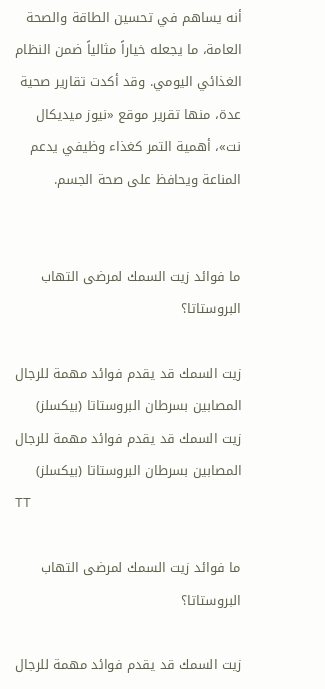أنه يساهم في تحسين الطاقة والصحة العامة، ما يجعله خياراً مثالياً ضمن النظام الغذائي اليومي. وقد أكدت تقارير صحية عدة، منها تقرير موقع «نيوز ميديكال نت»، أهمية التمر كغذاء وظيفي يدعم المناعة ويحافظ على صحة الجسم.


ما فوائد زيت السمك لمرضى التهاب البروستاتا؟

زيت السمك قد يقدم فوائد مهمة للرجال المصابين بسرطان البروستاتا (بيكسلز)
زيت السمك قد يقدم فوائد مهمة للرجال المصابين بسرطان البروستاتا (بيكسلز)
TT

ما فوائد زيت السمك لمرضى التهاب البروستاتا؟

زيت السمك قد يقدم فوائد مهمة للرجال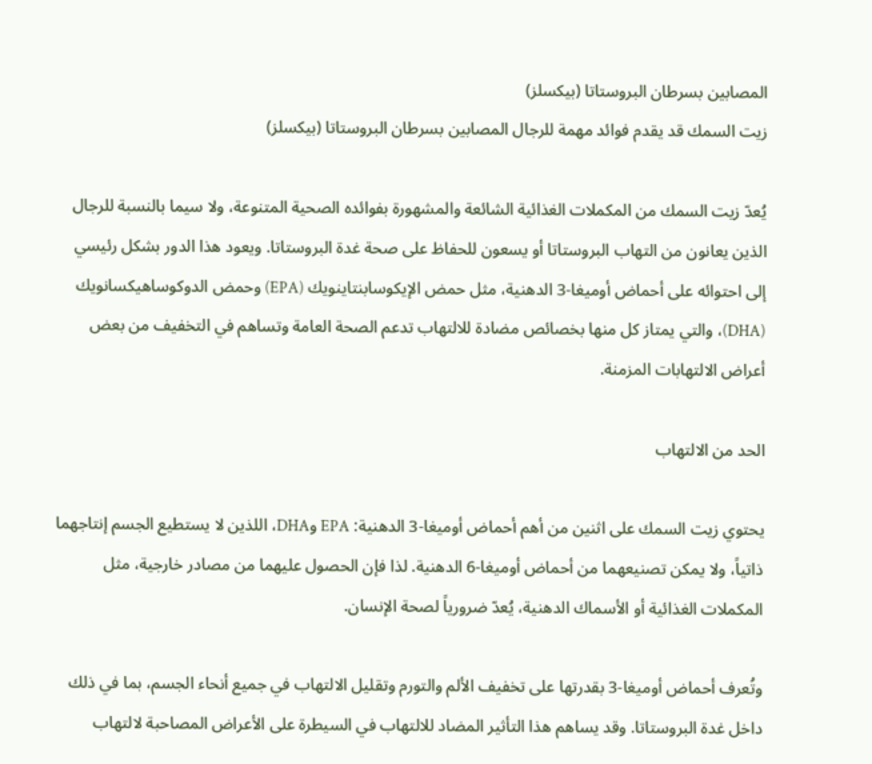المصابين بسرطان البروستاتا (بيكسلز)
زيت السمك قد يقدم فوائد مهمة للرجال المصابين بسرطان البروستاتا (بيكسلز)

يُعدّ زيت السمك من المكملات الغذائية الشائعة والمشهورة بفوائده الصحية المتنوعة، ولا سيما بالنسبة للرجال الذين يعانون من التهاب البروستاتا أو يسعون للحفاظ على صحة غدة البروستاتا. ويعود هذا الدور بشكل رئيسي إلى احتوائه على أحماض أوميغا-3 الدهنية، مثل حمض الإيكوسابنتاينويك (EPA) وحمض الدوكوساهيكسانويك (DHA)، والتي يمتاز كل منها بخصائص مضادة للالتهاب تدعم الصحة العامة وتساهم في التخفيف من بعض أعراض الالتهابات المزمنة.

الحد من الالتهاب

يحتوي زيت السمك على اثنين من أهم أحماض أوميغا-3 الدهنية: EPA وDHA، اللذين لا يستطيع الجسم إنتاجهما ذاتياً، ولا يمكن تصنيعهما من أحماض أوميغا-6 الدهنية. لذا فإن الحصول عليهما من مصادر خارجية، مثل المكملات الغذائية أو الأسماك الدهنية، يُعدّ ضرورياً لصحة الإنسان.

وتُعرف أحماض أوميغا-3 بقدرتها على تخفيف الألم والتورم وتقليل الالتهاب في جميع أنحاء الجسم، بما في ذلك داخل غدة البروستاتا. وقد يساهم هذا التأثير المضاد للالتهاب في السيطرة على الأعراض المصاحبة لالتهاب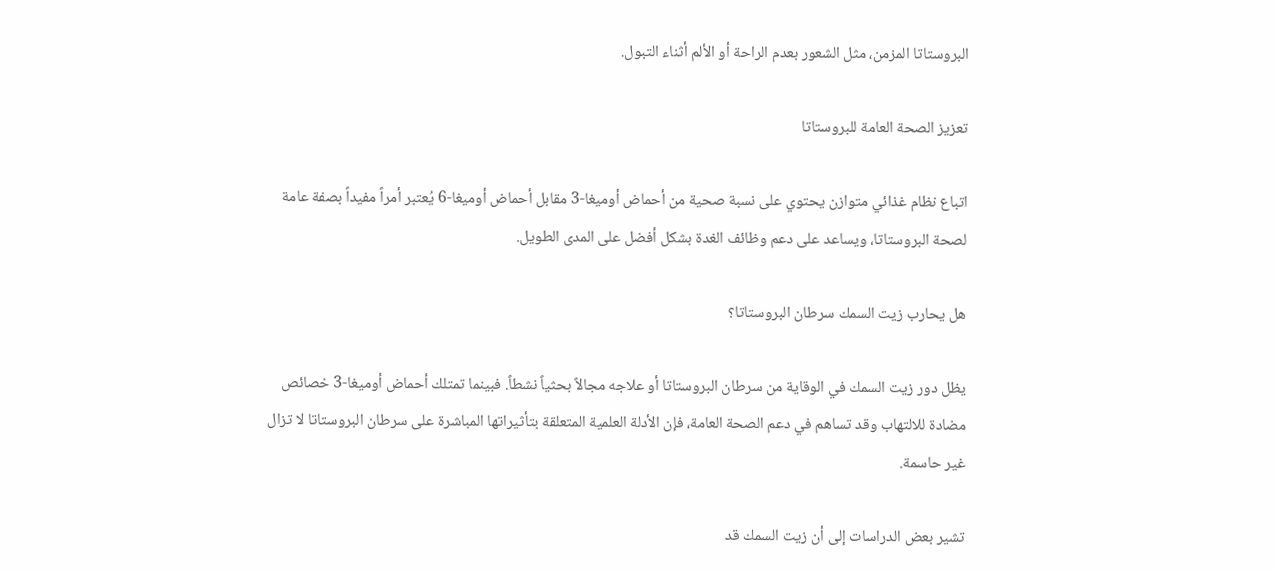البروستاتا المزمن، مثل الشعور بعدم الراحة أو الألم أثناء التبول.

تعزيز الصحة العامة للبروستاتا

اتباع نظام غذائي متوازن يحتوي على نسبة صحية من أحماض أوميغا-3 مقابل أحماض أوميغا-6 يُعتبر أمراً مفيداً بصفة عامة لصحة البروستاتا، ويساعد على دعم وظائف الغدة بشكل أفضل على المدى الطويل.

هل يحارب زيت السمك سرطان البروستاتا؟

يظل دور زيت السمك في الوقاية من سرطان البروستاتا أو علاجه مجالاً بحثياً نشطاً. فبينما تمتلك أحماض أوميغا-3 خصائص مضادة للالتهاب وقد تساهم في دعم الصحة العامة، فإن الأدلة العلمية المتعلقة بتأثيراتها المباشرة على سرطان البروستاتا لا تزال غير حاسمة.

تشير بعض الدراسات إلى أن زيت السمك قد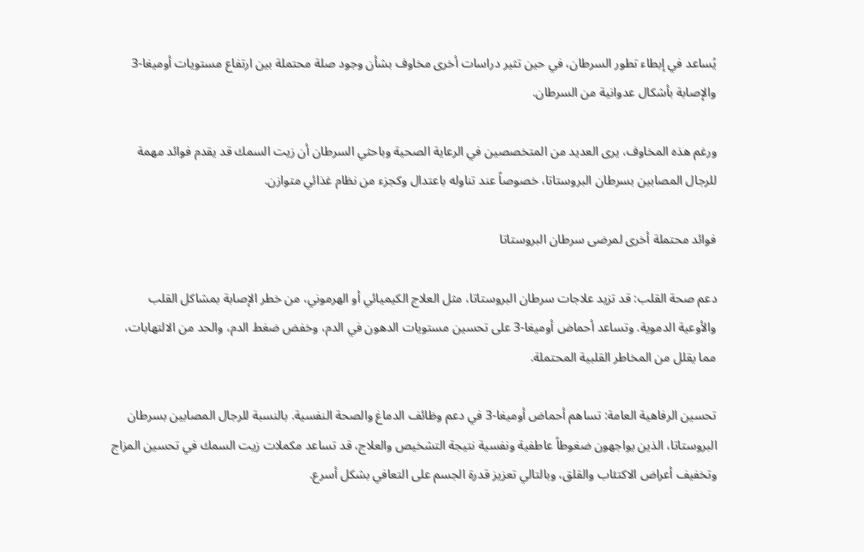يُساعد في إبطاء تطور السرطان، في حين تثير دراسات أخرى مخاوف بشأن وجود صلة محتملة بين ارتفاع مستويات أوميغا-3 والإصابة بأشكال عدوانية من السرطان.

ورغم هذه المخاوف، يرى العديد من المتخصصين في الرعاية الصحية وباحثي السرطان أن زيت السمك قد يقدم فوائد مهمة للرجال المصابين بسرطان البروستاتا، خصوصاً عند تناوله باعتدال وكجزء من نظام غذائي متوازن.

فوائد محتملة أخرى لمرضى سرطان البروستاتا

دعم صحة القلب: قد تزيد علاجات سرطان البروستاتا، مثل العلاج الكيميائي أو الهرموني، من خطر الإصابة بمشاكل القلب والأوعية الدموية. وتساعد أحماض أوميغا-3 على تحسين مستويات الدهون في الدم، وخفض ضغط الدم، والحد من الالتهابات، مما يقلل من المخاطر القلبية المحتملة.

تحسين الرفاهية العامة: تساهم أحماض أوميغا-3 في دعم وظائف الدماغ والصحة النفسية. بالنسبة للرجال المصابين بسرطان البروستاتا، الذين يواجهون ضغوطاً عاطفية ونفسية نتيجة التشخيص والعلاج، قد تساعد مكملات زيت السمك في تحسين المزاج وتخفيف أعراض الاكتئاب والقلق، وبالتالي تعزيز قدرة الجسم على التعافي بشكل أسرع.